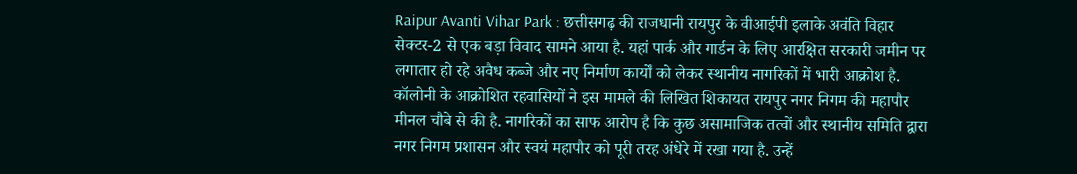Raipur Avanti Vihar Park : छत्तीसगढ़ की राजधानी रायपुर के वीआईपी इलाके अवंति विहार सेक्टर-2 से एक बड़ा विवाद सामने आया है. यहां पार्क और गार्डन के लिए आरक्षित सरकारी जमीन पर लगातार हो रहे अवैध कब्जे और नए निर्माण कार्यों को लेकर स्थानीय नागरिकों में भारी आक्रोश है. कॉलोनी के आक्रोशित रहवासियों ने इस मामले की लिखित शिकायत रायपुर नगर निगम की महापौर मीनल चौबे से की है. नागरिकों का साफ आरोप है कि कुछ असामाजिक तत्वों और स्थानीय समिति द्वारा नगर निगम प्रशासन और स्वयं महापौर को पूरी तरह अंधेरे में रखा गया है. उन्हें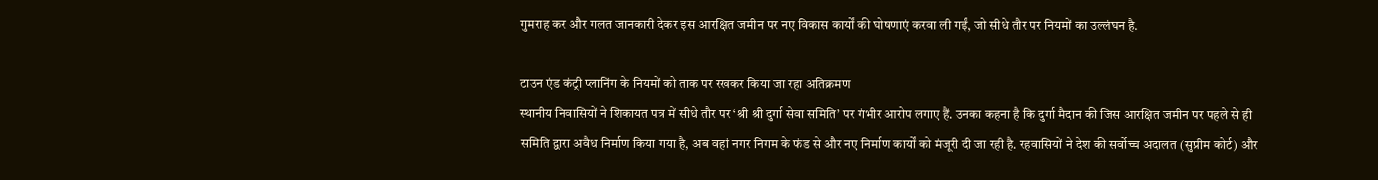गुमराह कर और गलत जानकारी देकर इस आरक्षित जमीन पर नए विकास कार्यों की घोषणाएं करवा ली गईं, जो सीधे तौर पर नियमों का उल्लंघन है.

टाउन एंड कंट्री प्लानिंग के नियमों को ताक पर रखकर किया जा रहा अतिक्रमण
स्थानीय निवासियों ने शिकायत पत्र में सीधे तौर पर ‘श्री श्री दुर्गा सेवा समिति’ पर गंभीर आरोप लगाए हैं. उनका कहना है कि दुर्गा मैदान की जिस आरक्षित जमीन पर पहले से ही समिति द्वारा अवैध निर्माण किया गया है, अब वहां नगर निगम के फंड से और नए निर्माण कार्यों को मंजूरी दी जा रही है. रहवासियों ने देश की सर्वोच्च अदालत (सुप्रीम कोर्ट) और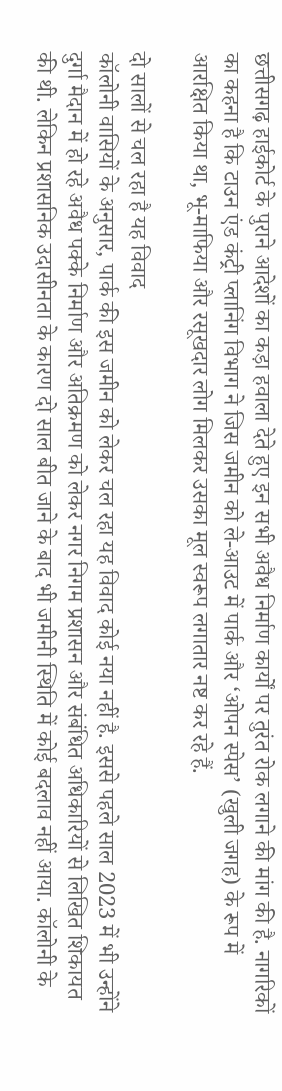छत्तीसगढ़ हाईकोर्ट के पुराने आदेशों का कड़ा हवाला देते हुए इन सभी अवैध निर्माण कार्यों पर तुरंत रोक लगाने की मांग की है. नागरिकों का कहना है कि टाउन एंड कंट्री प्लानिंग विभाग ने जिस जमीन को ले-आउट में पार्क और ‘ओपन स्पेस’ (खुली जगह) के रूप में आरक्षित किया था, भू-माफिया और रसूखदार लोग मिलकर उसका मूल स्वरूप लगातार नष्ट कर रहे हैं.

दो सालों से चल रहा है यह विवाद
कॉलोनी वासियों के अनुसार, पार्क की इस जमीन को लेकर चल रहा यह विवाद कोई नया नहीं है. इससे पहले साल 2023 में भी उन्होंने दुर्गा मैदान में हो रहे अवैध पक्के निर्माण और अतिक्रमण को लेकर नगर निगम प्रशासन और संबंधित अधिकारियों से लिखित शिकायत की थी. लेकिन प्रशासनिक उदासीनता के कारण दो साल बीत जाने के बाद भी जमीनी स्थिति में कोई बदलाव नहीं आया. कॉलोनी के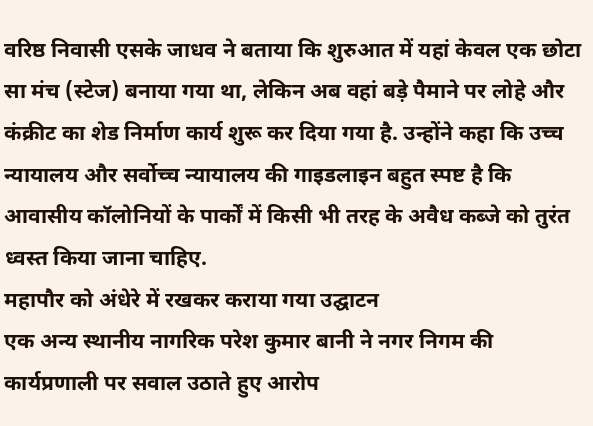वरिष्ठ निवासी एसके जाधव ने बताया कि शुरुआत में यहां केवल एक छोटा सा मंच (स्टेज) बनाया गया था, लेकिन अब वहां बड़े पैमाने पर लोहे और कंक्रीट का शेड निर्माण कार्य शुरू कर दिया गया है. उन्होंने कहा कि उच्च न्यायालय और सर्वोच्च न्यायालय की गाइडलाइन बहुत स्पष्ट है कि आवासीय कॉलोनियों के पार्कों में किसी भी तरह के अवैध कब्जे को तुरंत ध्वस्त किया जाना चाहिए.
महापौर को अंधेरे में रखकर कराया गया उद्घाटन
एक अन्य स्थानीय नागरिक परेश कुमार बानी ने नगर निगम की कार्यप्रणाली पर सवाल उठाते हुए आरोप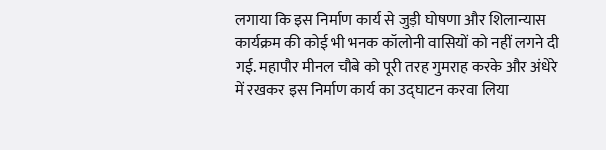लगाया कि इस निर्माण कार्य से जुड़ी घोषणा और शिलान्यास कार्यक्रम की कोई भी भनक कॉलोनी वासियों को नहीं लगने दी गई. महापौर मीनल चौबे को पूरी तरह गुमराह करके और अंधेरे में रखकर इस निर्माण कार्य का उद्घाटन करवा लिया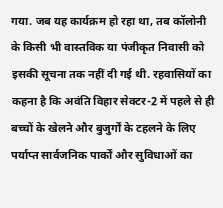गया. जब यह कार्यक्रम हो रहा था, तब कॉलोनी के किसी भी वास्तविक या पंजीकृत निवासी को इसकी सूचना तक नहीं दी गई थी. रहवासियों का कहना है कि अवंति विहार सेक्टर-2 में पहले से ही बच्चों के खेलने और बुजुर्गों के टहलने के लिए पर्याप्त सार्वजनिक पार्कों और सुविधाओं का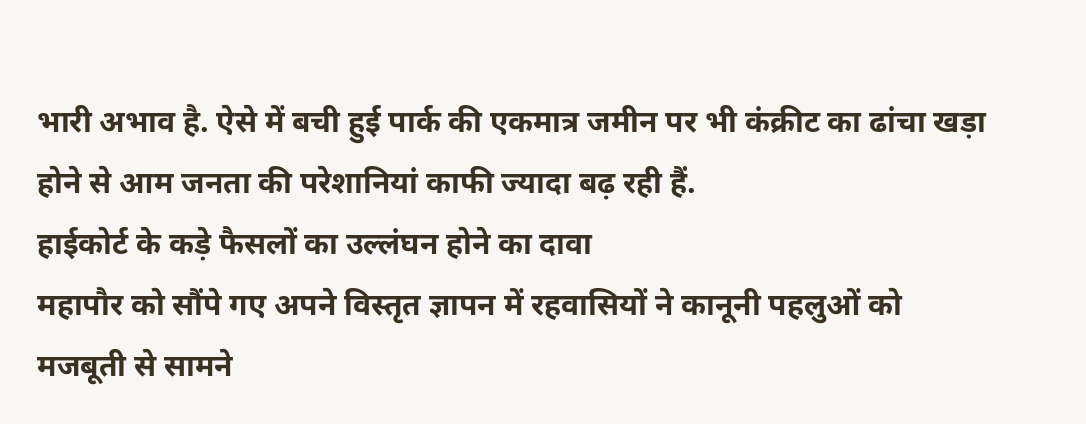भारी अभाव है. ऐसे में बची हुई पार्क की एकमात्र जमीन पर भी कंक्रीट का ढांचा खड़ा होने से आम जनता की परेशानियां काफी ज्यादा बढ़ रही हैं.
हाईकोर्ट के कड़े फैसलों का उल्लंघन होने का दावा
महापौर को सौंपे गए अपने विस्तृत ज्ञापन में रहवासियों ने कानूनी पहलुओं को मजबूती से सामने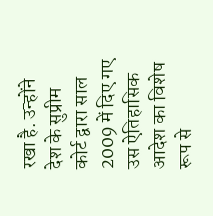रखा है. उन्होंने देश के सुप्रीम कोर्ट द्वारा साल 2009 में दिए गए उस ऐतिहासिक आदेश का विशेष रूप से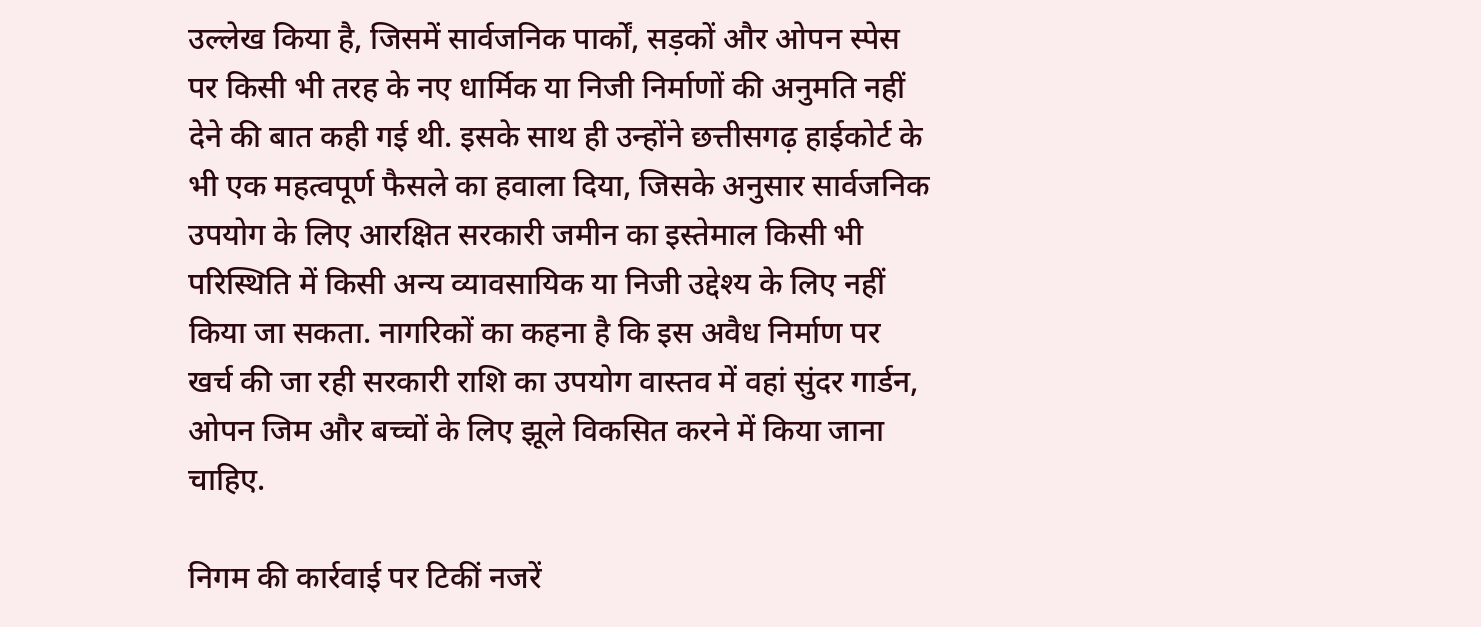उल्लेख किया है, जिसमें सार्वजनिक पार्कों, सड़कों और ओपन स्पेस पर किसी भी तरह के नए धार्मिक या निजी निर्माणों की अनुमति नहीं देने की बात कही गई थी. इसके साथ ही उन्होंने छत्तीसगढ़ हाईकोर्ट के भी एक महत्वपूर्ण फैसले का हवाला दिया, जिसके अनुसार सार्वजनिक उपयोग के लिए आरक्षित सरकारी जमीन का इस्तेमाल किसी भी परिस्थिति में किसी अन्य व्यावसायिक या निजी उद्देश्य के लिए नहीं किया जा सकता. नागरिकों का कहना है कि इस अवैध निर्माण पर खर्च की जा रही सरकारी राशि का उपयोग वास्तव में वहां सुंदर गार्डन, ओपन जिम और बच्चों के लिए झूले विकसित करने में किया जाना चाहिए.

निगम की कार्रवाई पर टिकीं नजरें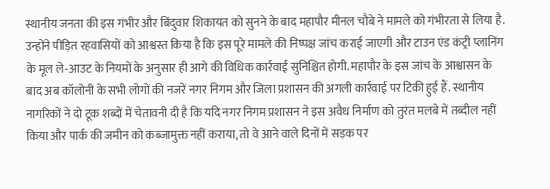स्थानीय जनता की इस गंभीर और बिंदुवार शिकायत को सुनने के बाद महापौर मीनल चौबे ने मामले को गंभीरता से लिया है. उन्होंने पीड़ित रहवासियों को आश्वस्त किया है कि इस पूरे मामले की निष्पक्ष जांच कराई जाएगी और टाउन एंड कंट्री प्लानिंग के मूल ले-आउट के नियमों के अनुसार ही आगे की विधिक कार्रवाई सुनिश्चित होगी. महापौर के इस जांच के आश्वासन के बाद अब कॉलोनी के सभी लोगों की नजरें नगर निगम और जिला प्रशासन की अगली कार्रवाई पर टिकी हुई हैं. स्थानीय नागरिकों ने दो टूक शब्दों में चेतावनी दी है कि यदि नगर निगम प्रशासन ने इस अवैध निर्माण को तुरंत मलबे में तब्दील नहीं किया और पार्क की जमीन को कब्जामुक्त नहीं कराया, तो वे आने वाले दिनों में सड़क पर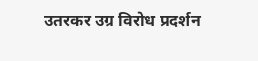उतरकर उग्र विरोध प्रदर्शन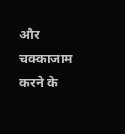और चक्काजाम करने के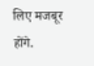लिए मजबूर होंगे.